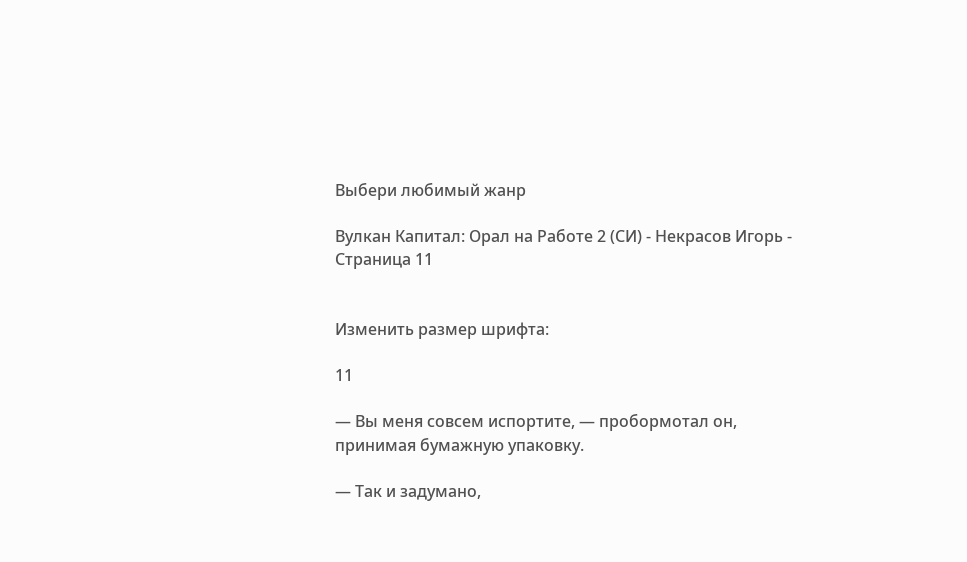Выбери любимый жанр

Вулкан Капитал: Орал на Работе 2 (СИ) - Некрасов Игорь - Страница 11


Изменить размер шрифта:

11

— Вы меня совсем испортите, — пробормотал он, принимая бумажную упаковку.

— Так и задумано,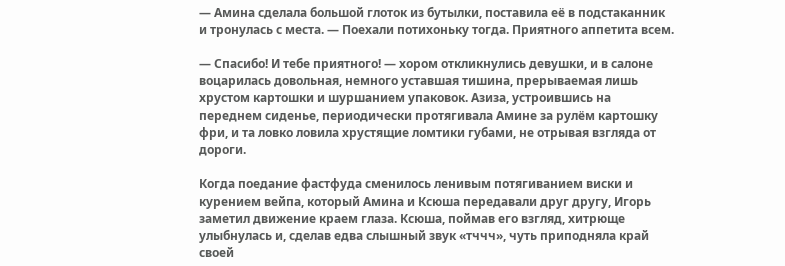— Амина сделала большой глоток из бутылки, поставила её в подстаканник и тронулась с места. — Поехали потихоньку тогда. Приятного аппетита всем.

— Спасибо! И тебе приятного! — хором откликнулись девушки, и в салоне воцарилась довольная, немного уставшая тишина, прерываемая лишь хрустом картошки и шуршанием упаковок. Азиза, устроившись на переднем сиденье, периодически протягивала Амине за рулём картошку фри, и та ловко ловила хрустящие ломтики губами, не отрывая взгляда от дороги.

Когда поедание фастфуда сменилось ленивым потягиванием виски и курением вейпа, который Амина и Ксюша передавали друг другу, Игорь заметил движение краем глаза. Ксюша, поймав его взгляд, хитрюще улыбнулась и, сделав едва слышный звук «тччч», чуть приподняла край своей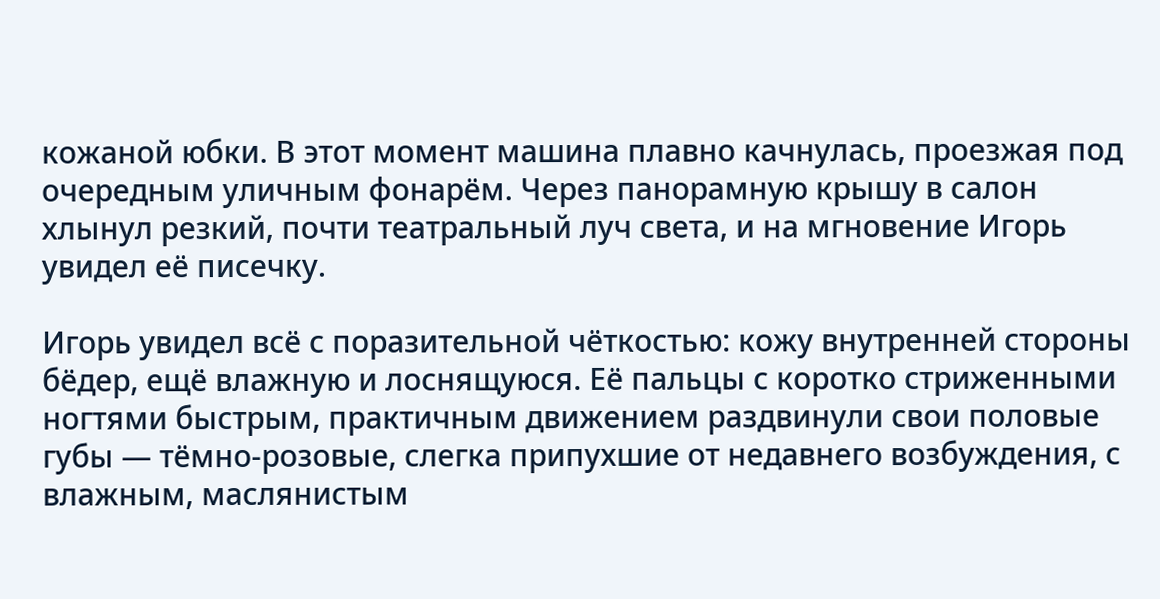кожаной юбки. В этот момент машина плавно качнулась, проезжая под очередным уличным фонарём. Через панорамную крышу в салон хлынул резкий, почти театральный луч света, и на мгновение Игорь увидел её писечку.

Игорь увидел всё с поразительной чёткостью: кожу внутренней стороны бёдер, ещё влажную и лоснящуюся. Её пальцы с коротко стриженными ногтями быстрым, практичным движением раздвинули свои половые губы — тёмно-розовые, слегка припухшие от недавнего возбуждения, с влажным, маслянистым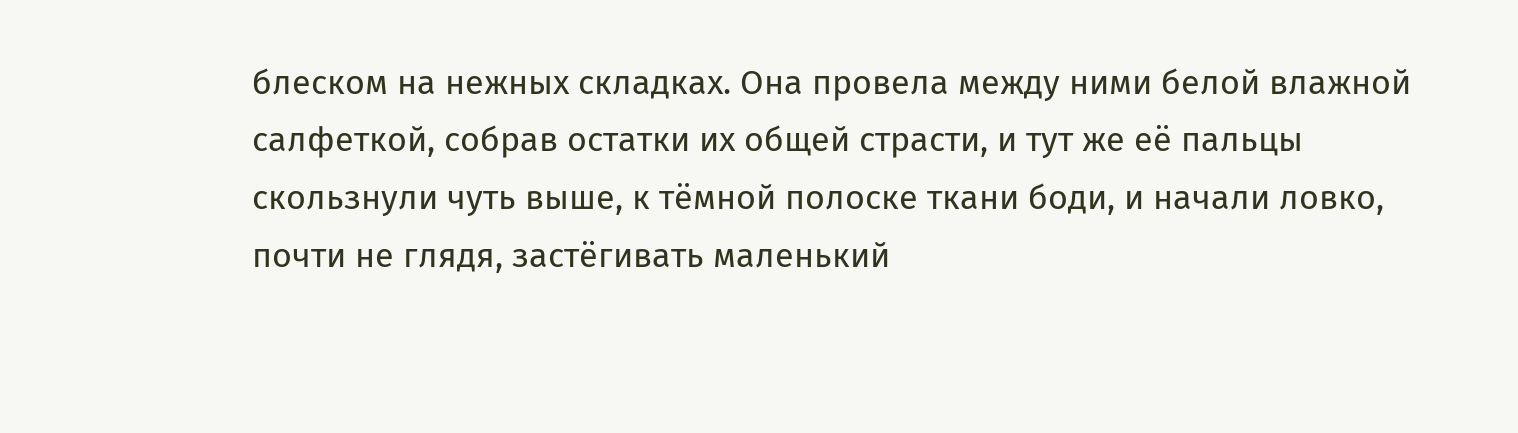блеском на нежных складках. Она провела между ними белой влажной салфеткой, собрав остатки их общей страсти, и тут же её пальцы скользнули чуть выше, к тёмной полоске ткани боди, и начали ловко, почти не глядя, застёгивать маленький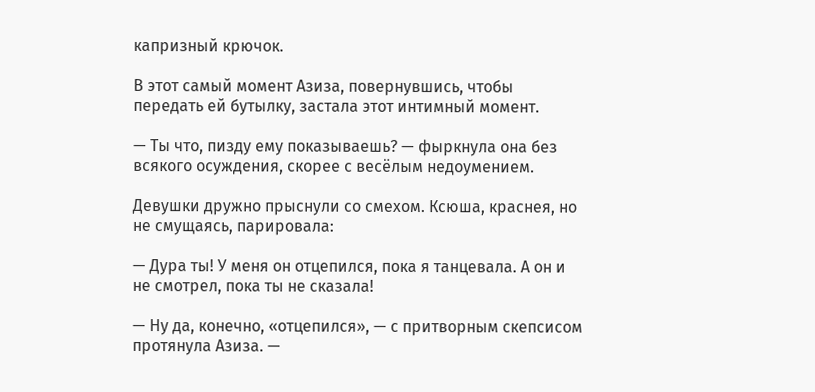капризный крючок.

В этот самый момент Азиза, повернувшись, чтобы передать ей бутылку, застала этот интимный момент.

— Ты что, пизду ему показываешь? — фыркнула она без всякого осуждения, скорее с весёлым недоумением.

Девушки дружно прыснули со смехом. Ксюша, краснея, но не смущаясь, парировала:

— Дура ты! У меня он отцепился, пока я танцевала. А он и не смотрел, пока ты не сказала!

— Ну да, конечно, «отцепился», — с притворным скепсисом протянула Азиза. —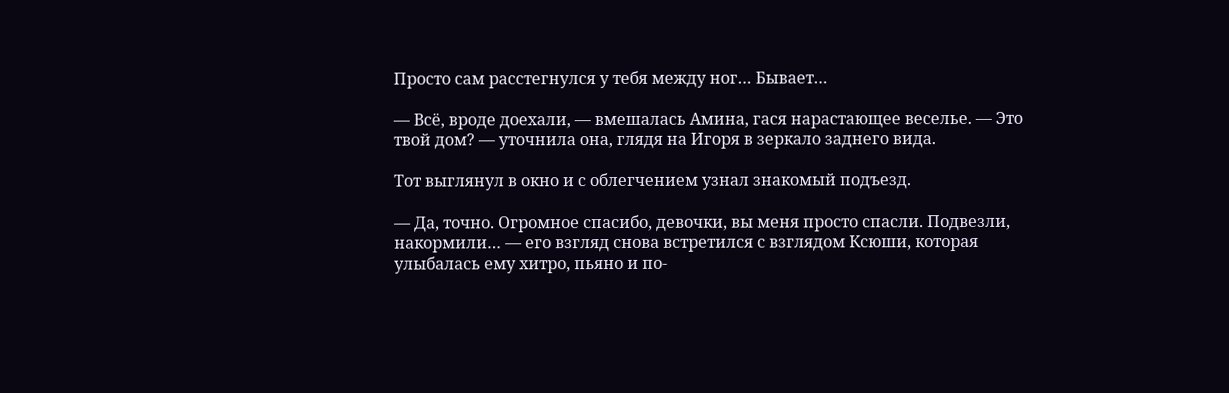Просто сам расстегнулся у тебя между ног… Бывает…

— Всё, вроде доехали, — вмешалась Амина, гася нарастающее веселье. — Это твой дом? — уточнила она, глядя на Игоря в зеркало заднего вида.

Тот выглянул в окно и с облегчением узнал знакомый подъезд.

— Да, точно. Огромное спасибо, девочки, вы меня просто спасли. Подвезли, накормили… — его взгляд снова встретился с взглядом Ксюши, которая улыбалась ему хитро, пьяно и по-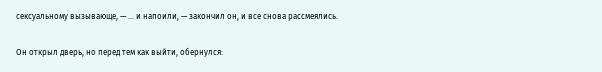сексуальному вызывающе, — … и напоили, — закончил он, и все снова рассмеялись.

Он открыл дверь, но перед тем как выйти, обернулся: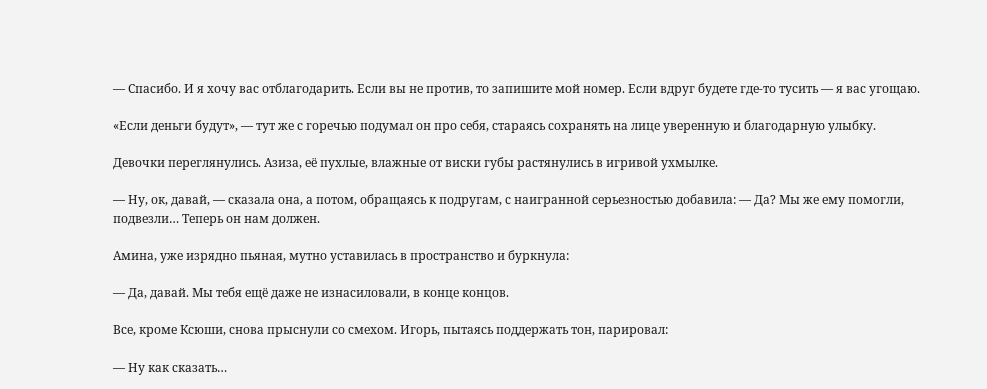— Спасибо. И я хочу вас отблагодарить. Если вы не против, то запишите мой номер. Если вдруг будете где-то тусить — я вас угощаю.

«Если деньги будут», — тут же с горечью подумал он про себя, стараясь сохранять на лице уверенную и благодарную улыбку.

Девочки переглянулись. Азиза, её пухлые, влажные от виски губы растянулись в игривой ухмылке.

— Ну, ок, давай, — сказала она, а потом, обращаясь к подругам, с наигранной серьезностью добавила: — Да? Мы же ему помогли, подвезли… Теперь он нам должен.

Амина, уже изрядно пьяная, мутно уставилась в пространство и буркнула:

— Да, давай. Мы тебя ещё даже не изнасиловали, в конце концов.

Все, кроме Ксюши, снова прыснули со смехом. Игорь, пытаясь поддержать тон, парировал:

— Ну как сказать…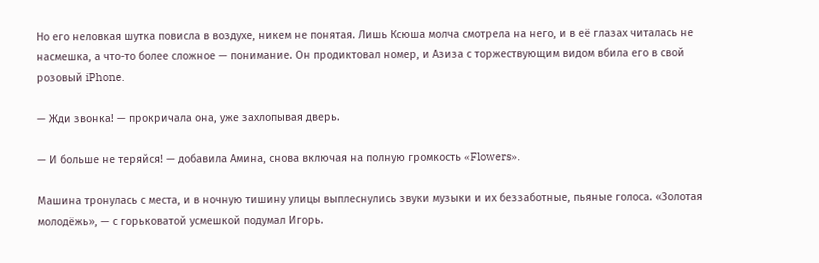Но его неловкая шутка повисла в воздухе, никем не понятая. Лишь Ксюша молча смотрела на него, и в её глазах читалась не насмешка, а что-то более сложное — понимание. Он продиктовал номер, и Азиза с торжествующим видом вбила его в свой розовый iPhone.

— Жди звонка! — прокричала она, уже захлопывая дверь.

— И больше не теряйся! — добавила Амина, снова включая на полную громкость «Flowers».

Машина тронулась с места, и в ночную тишину улицы выплеснулись звуки музыки и их беззаботные, пьяные голоса. «Золотая молодёжь», — с горьковатой усмешкой подумал Игорь.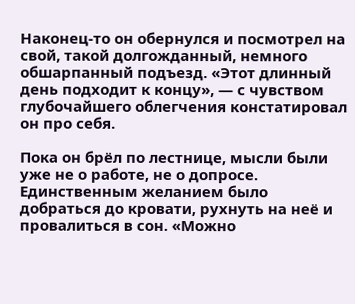Наконец-то он обернулся и посмотрел на свой, такой долгожданный, немного обшарпанный подъезд. «Этот длинный день подходит к концу», — с чувством глубочайшего облегчения констатировал он про себя.

Пока он брёл по лестнице, мысли были уже не о работе, не о допросе. Единственным желанием было добраться до кровати, рухнуть на неё и провалиться в сон. «Можно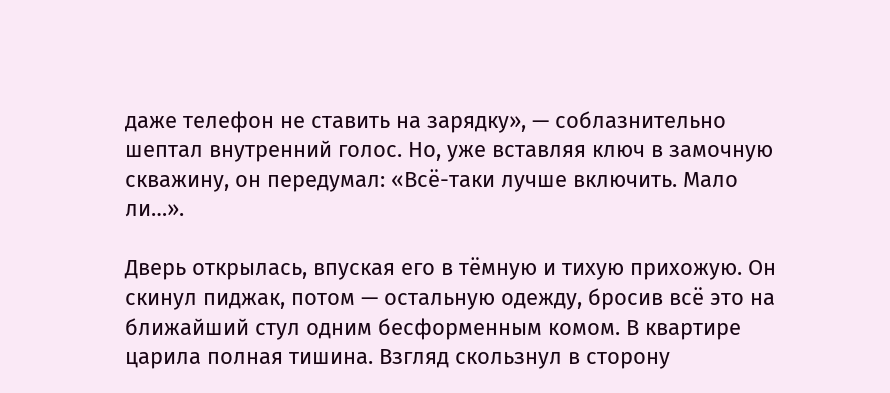даже телефон не ставить на зарядку», — соблазнительно шептал внутренний голос. Но, уже вставляя ключ в замочную скважину, он передумал: «Всё-таки лучше включить. Мало ли…».

Дверь открылась, впуская его в тёмную и тихую прихожую. Он скинул пиджак, потом — остальную одежду, бросив всё это на ближайший стул одним бесформенным комом. В квартире царила полная тишина. Взгляд скользнул в сторону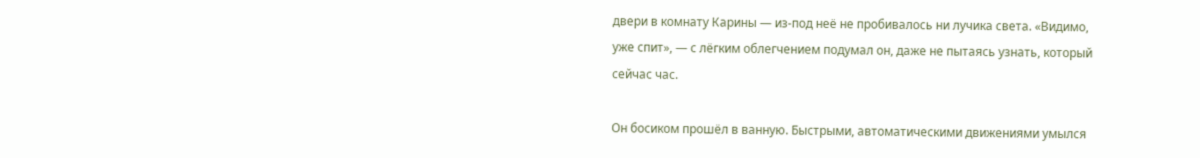двери в комнату Карины — из-под неё не пробивалось ни лучика света. «Видимо, уже спит», — с лёгким облегчением подумал он, даже не пытаясь узнать, который сейчас час.

Он босиком прошёл в ванную. Быстрыми, автоматическими движениями умылся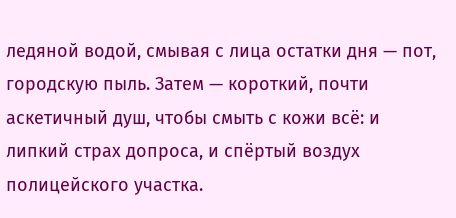ледяной водой, смывая с лица остатки дня — пот, городскую пыль. Затем — короткий, почти аскетичный душ, чтобы смыть с кожи всё: и липкий страх допроса, и спёртый воздух полицейского участка.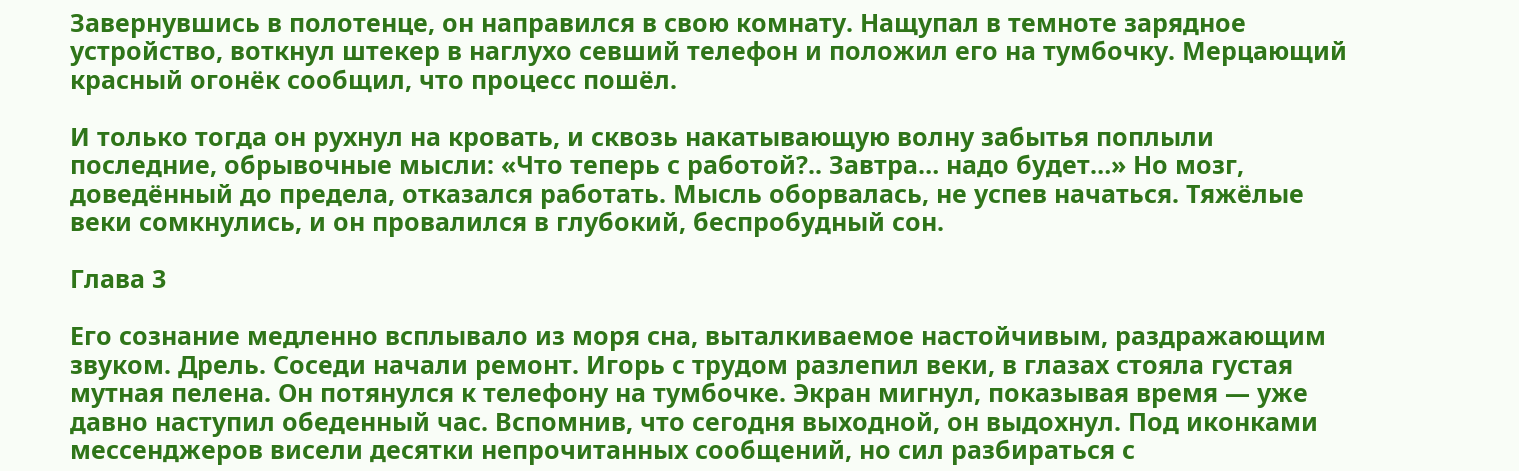Завернувшись в полотенце, он направился в свою комнату. Нащупал в темноте зарядное устройство, воткнул штекер в наглухо севший телефон и положил его на тумбочку. Мерцающий красный огонёк сообщил, что процесс пошёл.

И только тогда он рухнул на кровать, и сквозь накатывающую волну забытья поплыли последние, обрывочные мысли: «Что теперь с работой?.. Завтра… надо будет…» Но мозг, доведённый до предела, отказался работать. Мысль оборвалась, не успев начаться. Тяжёлые веки сомкнулись, и он провалился в глубокий, беспробудный сон.

Глава 3

Его сознание медленно всплывало из моря сна, выталкиваемое настойчивым, раздражающим звуком. Дрель. Соседи начали ремонт. Игорь с трудом разлепил веки, в глазах стояла густая мутная пелена. Он потянулся к телефону на тумбочке. Экран мигнул, показывая время — уже давно наступил обеденный час. Вспомнив, что сегодня выходной, он выдохнул. Под иконками мессенджеров висели десятки непрочитанных сообщений, но сил разбираться с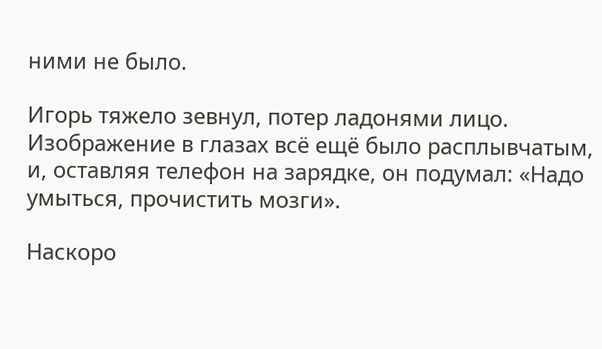ними не было.

Игорь тяжело зевнул, потер ладонями лицо. Изображение в глазах всё ещё было расплывчатым, и, оставляя телефон на зарядке, он подумал: «Надо умыться, прочистить мозги».

Наскоро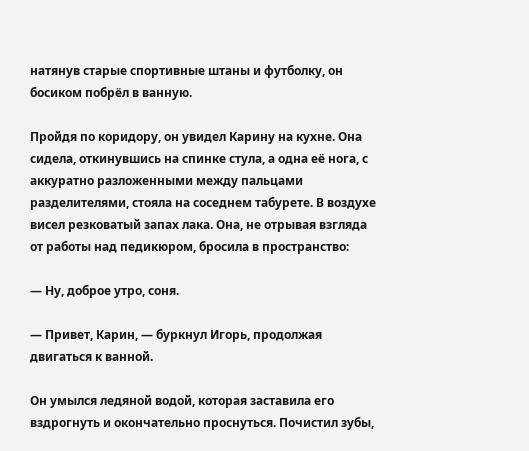натянув старые спортивные штаны и футболку, он босиком побрёл в ванную.

Пройдя по коридору, он увидел Карину на кухне. Она сидела, откинувшись на спинке стула, а одна её нога, с аккуратно разложенными между пальцами разделителями, стояла на соседнем табурете. В воздухе висел резковатый запах лака. Она, не отрывая взгляда от работы над педикюром, бросила в пространство:

— Ну, доброе утро, соня.

— Привет, Карин, — буркнул Игорь, продолжая двигаться к ванной.

Он умылся ледяной водой, которая заставила его вздрогнуть и окончательно проснуться. Почистил зубы,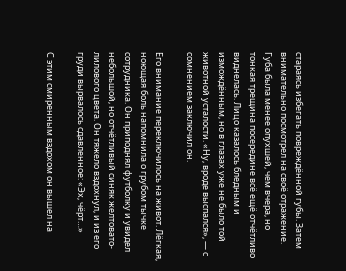стараясь избегать повреждённой губы. Затем внимательно посмотрел на своё отражение. Губа была менее опухшей, чем вчера, но тонкая трещина посередине всё ещё отчётливо виднелась. Лицо казалось бледным и измождённым, но в глазах уже не было той животной усталости. «Ну, вроде выспался», — с сомнением заключил он.

Его внимание переключилось на живот. Лёгкая, ноющая боль напомнила о грубом тычке сотрудника. Он приподнял футболку и увидел небольшой, но отчётливый синяк желтовато-лилового цвета. Он тяжело вздохнул, и из его груди вырвалось сдавленное: «Эх, чёрт…»

С этим смиренным вздохом он вышел на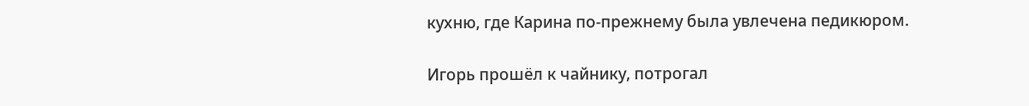кухню, где Карина по-прежнему была увлечена педикюром.

Игорь прошёл к чайнику, потрогал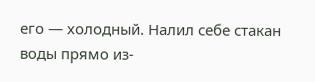его — холодный. Налил себе стакан воды прямо из-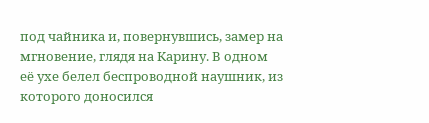под чайника и, повернувшись, замер на мгновение, глядя на Карину. В одном её ухе белел беспроводной наушник, из которого доносился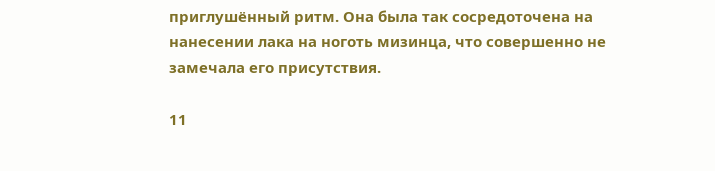приглушённый ритм. Она была так сосредоточена на нанесении лака на ноготь мизинца, что совершенно не замечала его присутствия.

11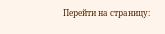Перейти на страницу: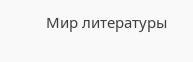Мир литературы